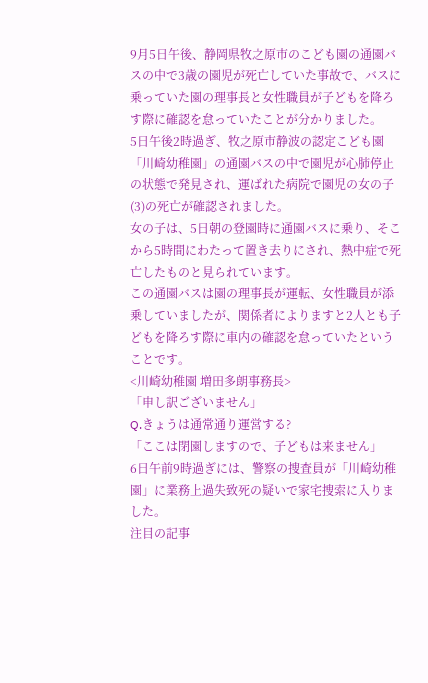9月5日午後、静岡県牧之原市のこども園の通園バスの中で3歳の園児が死亡していた事故で、バスに乗っていた園の理事長と女性職員が子どもを降ろす際に確認を怠っていたことが分かりました。
5日午後2時過ぎ、牧之原市静波の認定こども園「川崎幼稚園」の通園バスの中で園児が心肺停止の状態で発見され、運ばれた病院で園児の女の子(3)の死亡が確認されました。
女の子は、5日朝の登園時に通園バスに乗り、そこから5時間にわたって置き去りにされ、熱中症で死亡したものと見られています。
この通園バスは園の理事長が運転、女性職員が添乗していましたが、関係者によりますと2人とも子どもを降ろす際に車内の確認を怠っていたということです。
<川崎幼稚園 増田多朗事務長>
「申し訳ございません」
Q.きょうは通常通り運営する?
「ここは閉園しますので、子どもは来ません」
6日午前9時過ぎには、警察の捜査員が「川崎幼稚園」に業務上過失致死の疑いで家宅捜索に入りました。
注目の記事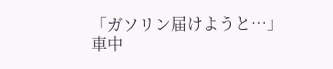「ガソリン届けようと…」車中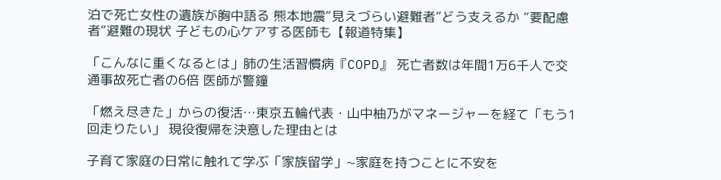泊で死亡女性の遺族が胸中語る 熊本地震“見えづらい避難者”どう支えるか “要配慮者”避難の現状 子どもの心ケアする医師も【報道特集】

「こんなに重くなるとは」肺の生活習慣病『COPD』 死亡者数は年間1万6千人で交通事故死亡者の6倍 医師が警鐘

「燃え尽きた」からの復活…東京五輪代表・山中柚乃がマネージャーを経て「もう1回走りたい」 現役復帰を決意した理由とは

子育て家庭の日常に触れて学ぶ「家族留学」~家庭を持つことに不安を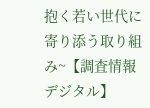抱く若い世代に寄り添う取り組み~【調査情報デジタル】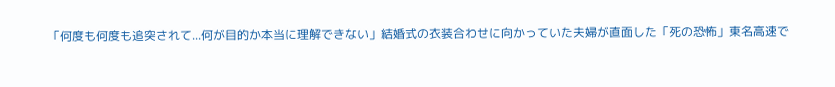「何度も何度も追突されて...何が目的か本当に理解できない」結婚式の衣装合わせに向かっていた夫婦が直面した「死の恐怖」東名高速で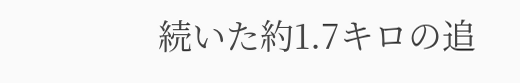続いた約1.7キロの追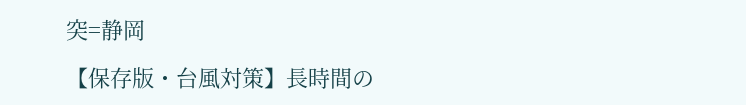突=静岡

【保存版・台風対策】長時間の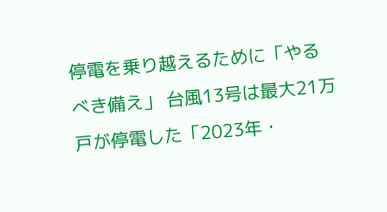停電を乗り越えるために「やるべき備え」 台風13号は最大21万戸が停電した「2023年・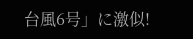台風6号」に激似!